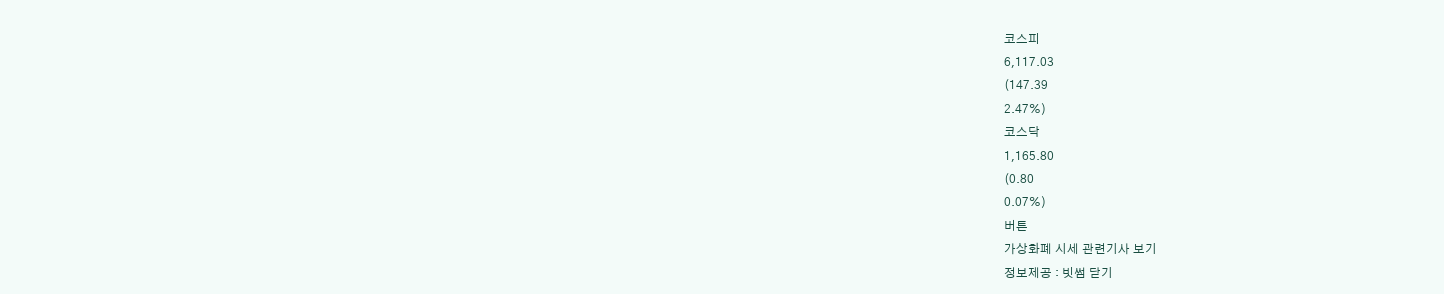코스피
6,117.03
(147.39
2.47%)
코스닥
1,165.80
(0.80
0.07%)
버튼
가상화폐 시세 관련기사 보기
정보제공 : 빗썸 닫기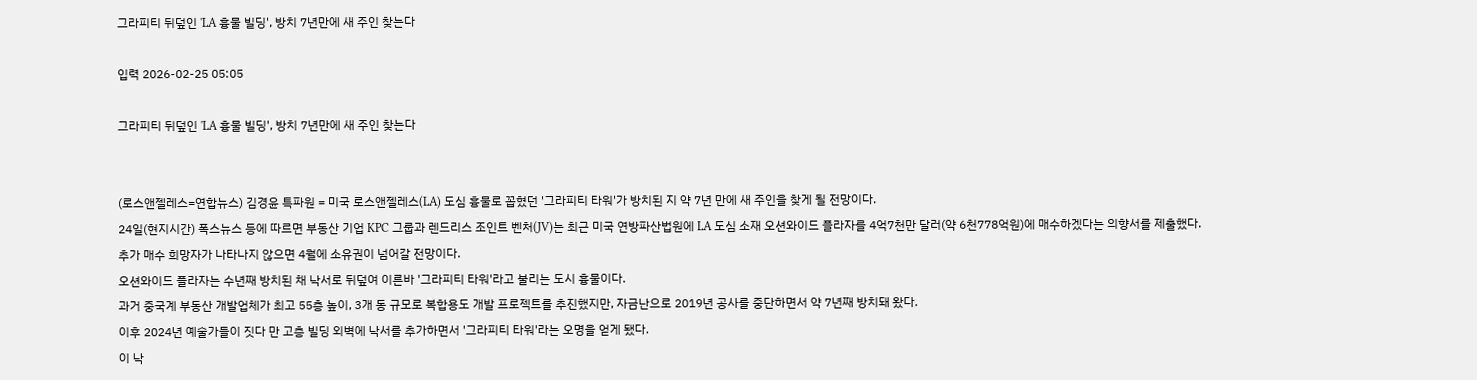그라피티 뒤덮인 'LA 흉물 빌딩', 방치 7년만에 새 주인 찾는다

입력 2026-02-25 05:05

그라피티 뒤덮인 'LA 흉물 빌딩', 방치 7년만에 새 주인 찾는다


(로스앤젤레스=연합뉴스) 김경윤 특파원 = 미국 로스앤젤레스(LA) 도심 흉물로 꼽혔던 '그라피티 타워'가 방치된 지 약 7년 만에 새 주인을 찾게 될 전망이다.
24일(현지시간) 폭스뉴스 등에 따르면 부동산 기업 KPC 그룹과 렌드리스 조인트 벤처(JV)는 최근 미국 연방파산법원에 LA 도심 소재 오션와이드 플라자를 4억7천만 달러(약 6천778억원)에 매수하겠다는 의향서를 제출했다.
추가 매수 희망자가 나타나지 않으면 4월에 소유권이 넘어갈 전망이다.
오션와이드 플라자는 수년째 방치된 채 낙서로 뒤덮여 이른바 '그라피티 타워'라고 불리는 도시 흉물이다.
과거 중국계 부동산 개발업체가 최고 55층 높이, 3개 동 규모로 복합용도 개발 프로젝트를 추진했지만, 자금난으로 2019년 공사를 중단하면서 약 7년째 방치돼 왔다.
이후 2024년 예술가들이 짓다 만 고층 빌딩 외벽에 낙서를 추가하면서 '그라피티 타워'라는 오명을 얻게 됐다.
이 낙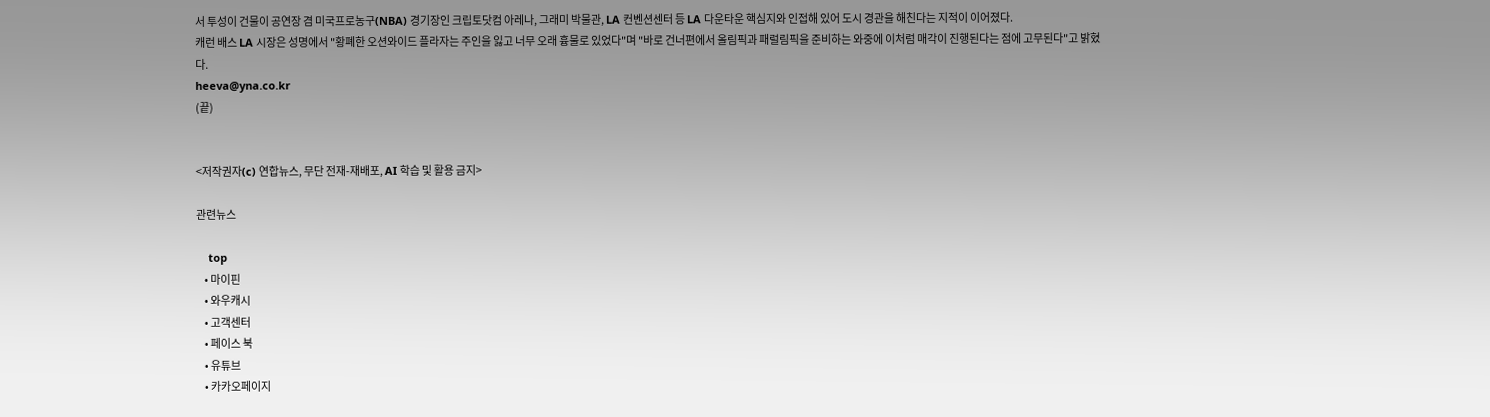서 투성이 건물이 공연장 겸 미국프로농구(NBA) 경기장인 크립토닷컴 아레나, 그래미 박물관, LA 컨벤션센터 등 LA 다운타운 핵심지와 인접해 있어 도시 경관을 해친다는 지적이 이어졌다.
캐런 배스 LA 시장은 성명에서 "황폐한 오션와이드 플라자는 주인을 잃고 너무 오래 흉물로 있었다"며 "바로 건너편에서 올림픽과 패럴림픽을 준비하는 와중에 이처럼 매각이 진행된다는 점에 고무된다"고 밝혔다.
heeva@yna.co.kr
(끝)


<저작권자(c) 연합뉴스, 무단 전재-재배포, AI 학습 및 활용 금지>

관련뉴스

    top
    • 마이핀
    • 와우캐시
    • 고객센터
    • 페이스 북
    • 유튜브
    • 카카오페이지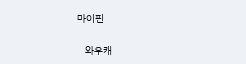마이핀

    와우캐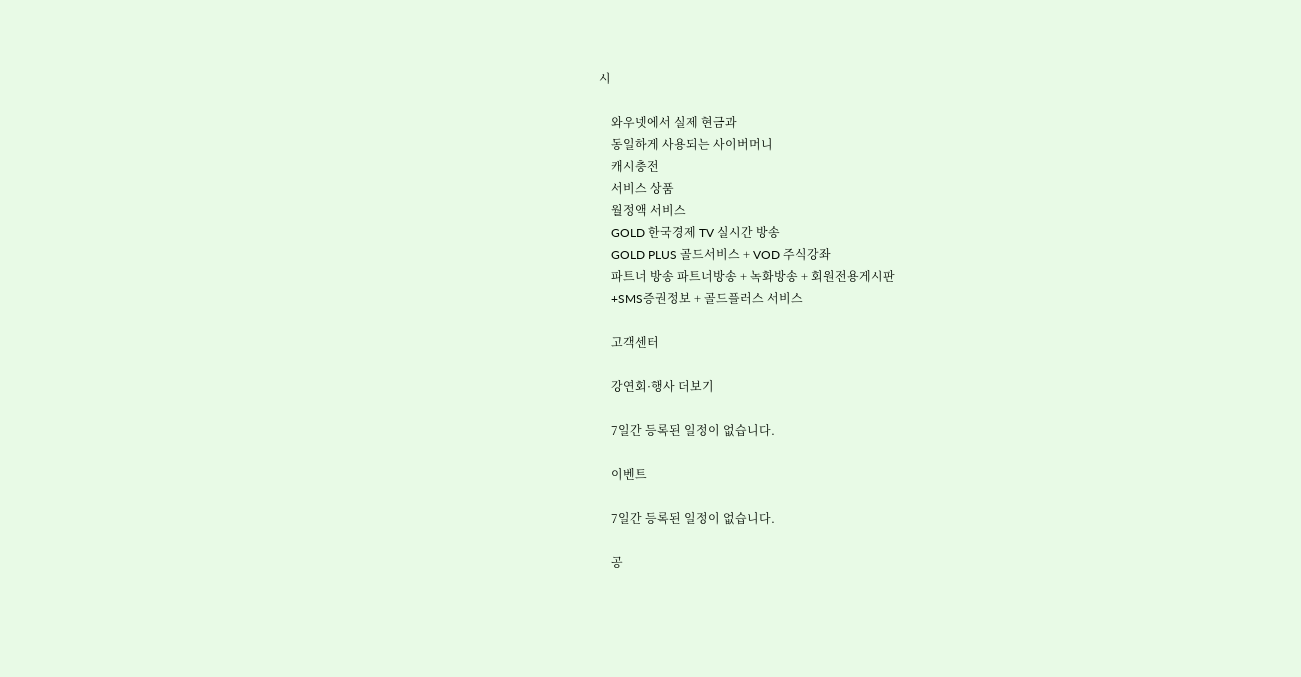시

    와우넷에서 실제 현금과
    동일하게 사용되는 사이버머니
    캐시충전
    서비스 상품
    월정액 서비스
    GOLD 한국경제 TV 실시간 방송
    GOLD PLUS 골드서비스 + VOD 주식강좌
    파트너 방송 파트너방송 + 녹화방송 + 회원전용게시판
    +SMS증권정보 + 골드플러스 서비스

    고객센터

    강연회·행사 더보기

    7일간 등록된 일정이 없습니다.

    이벤트

    7일간 등록된 일정이 없습니다.

    공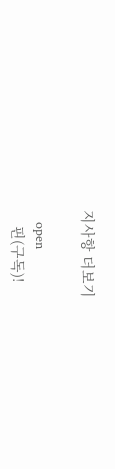지사항 더보기

    open
    핀(구독)!